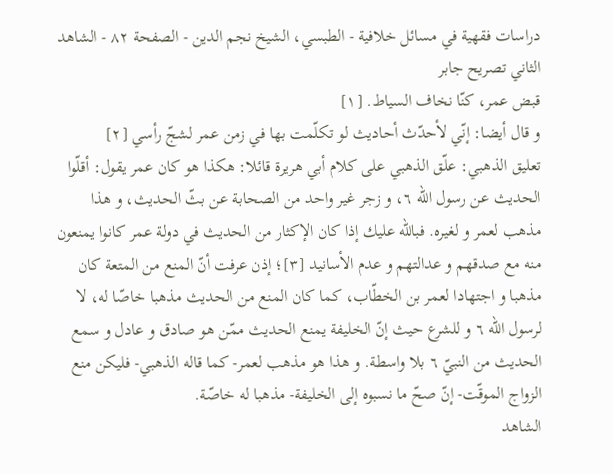دراسات فقهية في مسائل خلافية - الطبسي، الشيخ نجم الدين - الصفحة ٨٢ - الشاهد الثاني تصريح جابر
قبض عمر، كنّا نخاف السياط. [١]
و قال أيضا: إنّي لأحدّث أحاديث لو تكلّمت بها في زمن عمر لشجّ رأسي [٢]
تعليق الذهبي: علّق الذهبي على كلام أبي هريرة قائلا: هكذا هو كان عمر يقول: أقلّوا الحديث عن رسول اللّه ٦، و زجر غير واحد من الصحابة عن بثّ الحديث، و هذا مذهب لعمر و لغيره. فباللّه عليك إذا كان الإكثار من الحديث في دولة عمر كانوا يمنعون منه مع صدقهم و عدالتهم و عدم الأسانيد [٣]؛ إذن عرفت أنّ المنع من المتعة كان مذهبا و اجتهادا لعمر بن الخطّاب، كما كان المنع من الحديث مذهبا خاصّا له، لا لرسول اللّه ٦ و للشرع حيث إنّ الخليفة يمنع الحديث ممّن هو صادق و عادل و سمع الحديث من النبيّ ٦ بلا واسطة. و هذا هو مذهب لعمر- كما قاله الذهبي- فليكن منع الزواج الموقّت- إنّ صحّ ما نسبوه إلى الخليفة- مذهبا له خاصّة.
الشاهد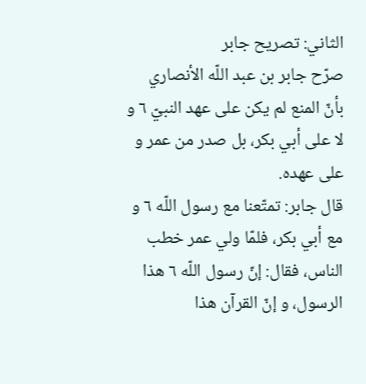الثاني: تصريح جابر
صرّح جابر بن عبد اللّه الأنصاري بأنّ المنع لم يكن على عهد النبيّ ٦ و لا على أبي بكر، بل صدر من عمر و على عهده.
قال جابر: تمتّعنا مع رسول اللّه ٦ و مع أبي بكر، فلمّا ولي عمر خطب الناس، فقال: إنّ رسول اللّه ٦ هذا الرسول، و إنّ القرآن هذا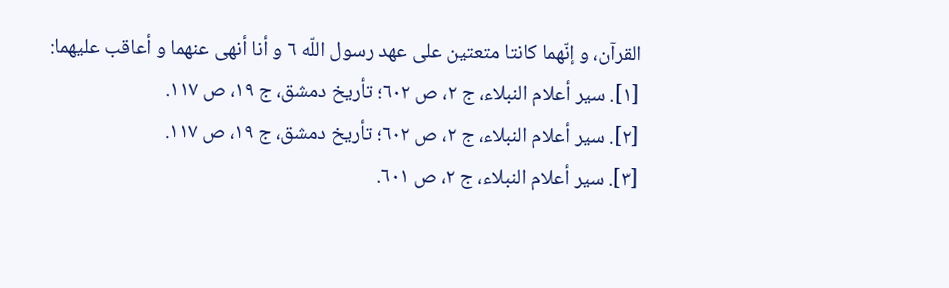القرآن، و إنّهما كانتا متعتين على عهد رسول اللّه ٦ و أنا أنهى عنهما و أعاقب عليهما:
[١]. سير أعلام النبلاء، ج ٢، ص ٦٠٢؛ تأريخ دمشق، ج ١٩، ص ١١٧.
[٢]. سير أعلام النبلاء، ج ٢، ص ٦٠٢؛ تأريخ دمشق، ج ١٩، ص ١١٧.
[٣]. سير أعلام النبلاء، ج ٢، ص ٦٠١.